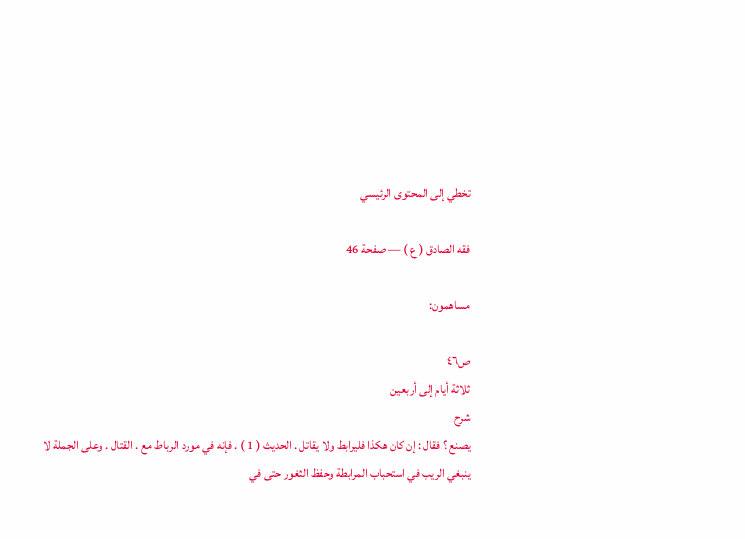تخطي إلى المحتوى الرئيسي

فقه الصادق ( ع ) — صفحة 46

مساهمون:

ص٤٦
ثلاثة أيام إلى أربعين
شرح
يصنع ؟ فقال : إن كان هكذا فليرابط ولا يقاتل . الحديث ( 1 ) . فإنه في مورد الرباط مع . القتال . وعلى الجملة لا ينبغي الريب في استحباب المرابطة وحفظ الثغور حتى في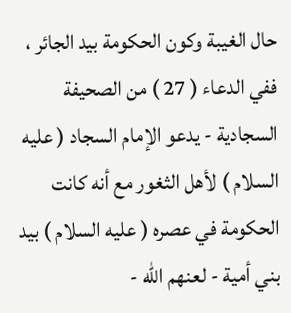حال الغيبة وكون الحكومة بيد الجائر ، ففي الدعاء ( 27 ) من الصحيفة السجادية - يدعو الإمام السجاد ( عليه السلام ) لأهل الثغور مع أنه كانت الحكومة في عصره ( عليه السلام ) بيد بني أمية - لعنهم الله -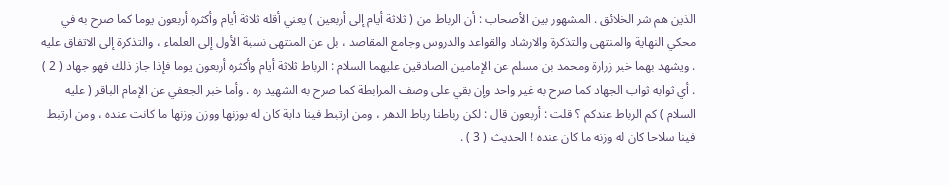الذين هم شر الخلائق . المشهور بين الأصحاب : أن الرباط من ( ثلاثة أيام إلى أربعين ) يعني أقله ثلاثة أيام وأكثره أربعون يوما كما صرح به في محكي النهاية والمنتهى والتذكرة والارشاد والقواعد والدروس وجامع المقاصد ، بل عن المنتهى نسبة الأول إلى العلماء ، والتذكرة إلى الاتفاق عليه . ويشهد بهما خبر زرارة ومحمد بن مسلم عن الإمامين الصادقين عليهما السلام : الرباط ثلاثة أيام وأكثره أربعون يوما فإذا جاز ذلك فهو جهاد ( 2 ) . أي ثوابه ثواب الجهاد كما صرح به غير واحد وإن بقي على وصف المرابطة كما صرح به الشهيد ره . وأما خبر الجعفي عن الإمام الباقر ( عليه السلام ) كم الرباط عندكم ؟ قلت : أربعون قال : لكن رباطنا رباط الدهر ، ومن ارتبط فينا دابة كان له بوزنها ووزن وزنها ما كانت عنده ، ومن ارتبط فينا سلاحا كان له وزنه ما كان عنده ! الحديث ( 3 ) .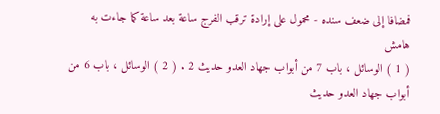فمضافا إلى ضعف سنده - محمول على إرادة ترقب الفرج ساعة بعد ساعة كما جاءت به
هامش
( 1 ) الوسائل ، باب 7 من أبواب جهاد العدو حديث 2 . ( 2 ) الوسائل ، باب 6 من أبواب جهاد العدو حديث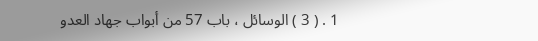1 . ( 3 ) الوسائل ، باب 57 من أبواب جهاد العدو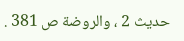حديث 2 ، والروضة ص 381 .